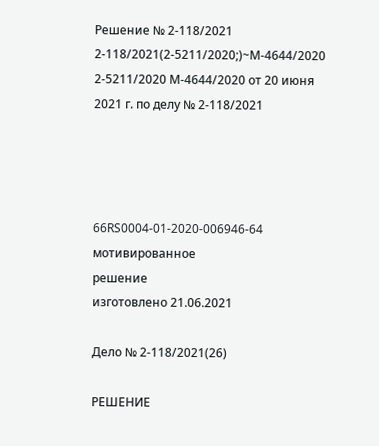Решение № 2-118/2021 2-118/2021(2-5211/2020;)~М-4644/2020 2-5211/2020 М-4644/2020 от 20 июня 2021 г. по делу № 2-118/2021




66RS0004-01-2020-006946-64 мотивированное
решение
изготовлено 21.06.2021

Дело № 2-118/2021(26)

РЕШЕНИЕ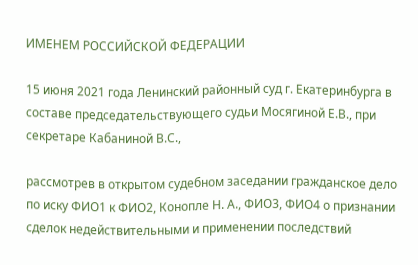ИМЕНЕМ РОССИЙСКОЙ ФЕДЕРАЦИИ

15 июня 2021 года Ленинский районный суд г. Екатеринбурга в составе председательствующего судьи Мосягиной Е.В., при секретаре Кабаниной В.С.,

рассмотрев в открытом судебном заседании гражданское дело по иску ФИО1 к ФИО2, Конопле Н. А., ФИО3, ФИО4 о признании сделок недействительными и применении последствий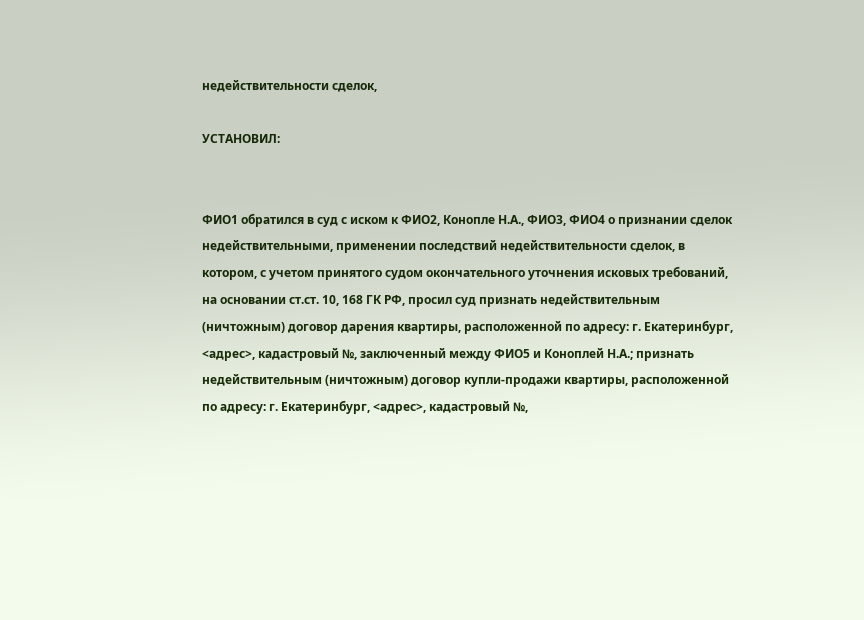недействительности сделок,

УСТАНОВИЛ:


ФИО1 обратился в суд с иском к ФИО2, Конопле Н.А., ФИО3, ФИО4 о признании сделок недействительными, применении последствий недействительности сделок, в котором, с учетом принятого судом окончательного уточнения исковых требований, на основании ст.ст. 10, 168 ГК РФ, просил суд признать недействительным (ничтожным) договор дарения квартиры, расположенной по адресу: г. Екатеринбург, <адрес>, кадастровый №, заключенный между ФИО5 и Коноплей Н.А.; признать недействительным (ничтожным) договор купли-продажи квартиры, расположенной по адресу: г. Екатеринбург, <адрес>, кадастровый №,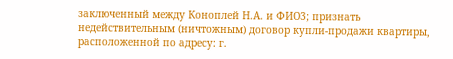заключенный между Коноплей Н.А. и ФИО3; признать недействительным (ничтожным) договор купли-продажи квартиры, расположенной по адресу: г.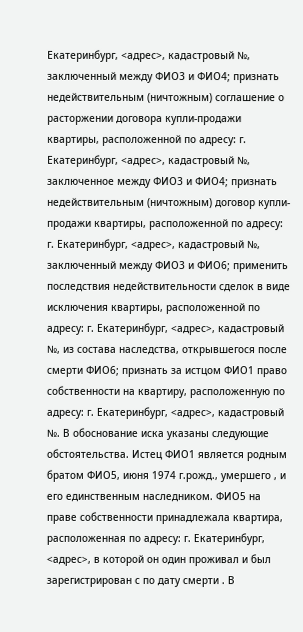Екатеринбург, <адрес>, кадастровый №, заключенный между ФИО3 и ФИО4; признать недействительным (ничтожным) соглашение о расторжении договора купли-продажи квартиры, расположенной по адресу: г. Екатеринбург, <адрес>, кадастровый №, заключенное между ФИО3 и ФИО4; признать недействительным (ничтожным) договор купли-продажи квартиры, расположенной по адресу: г. Екатеринбург, <адрес>, кадастровый №, заключенный между ФИО3 и ФИО6; применить последствия недействительности сделок в виде исключения квартиры, расположенной по адресу: г. Екатеринбург, <адрес>, кадастровый №, из состава наследства, открывшегося после смерти ФИО6; признать за истцом ФИО1 право собственности на квартиру, расположенную по адресу: г. Екатеринбург, <адрес>, кадастровый №. В обоснование иска указаны следующие обстоятельства. Истец ФИО1 является родным братом ФИО5, июня 1974 г.рожд., умершего , и его единственным наследником. ФИО5 на праве собственности принадлежала квартира, расположенная по адресу: г. Екатеринбург, <адрес>, в которой он один проживал и был зарегистрирован с по дату смерти . В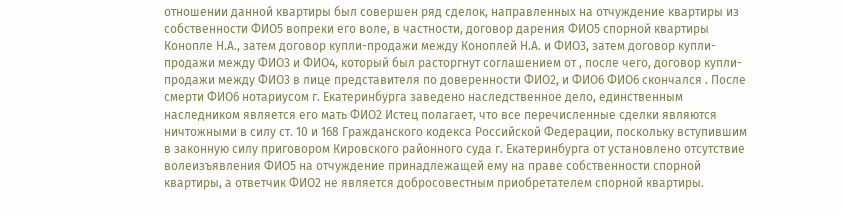отношении данной квартиры был совершен ряд сделок, направленных на отчуждение квартиры из собственности ФИО5 вопреки его воле, в частности, договор дарения ФИО5 спорной квартиры Конопле Н.А., затем договор купли-продажи между Коноплей Н.А. и ФИО3, затем договор купли-продажи между ФИО3 и ФИО4, который был расторгнут соглашением от , после чего, договор купли-продажи между ФИО3 в лице представителя по доверенности ФИО2, и ФИО6 ФИО6 скончался . После смерти ФИО6 нотариусом г. Екатеринбурга заведено наследственное дело, единственным наследником является его мать ФИО2 Истец полагает, что все перечисленные сделки являются ничтожными в силу ст. 10 и 168 Гражданского кодекса Российской Федерации, поскольку вступившим в законную силу приговором Кировского районного суда г. Екатеринбурга от установлено отсутствие волеизъявления ФИО5 на отчуждение принадлежащей ему на праве собственности спорной квартиры, а ответчик ФИО2 не является добросовестным приобретателем спорной квартиры.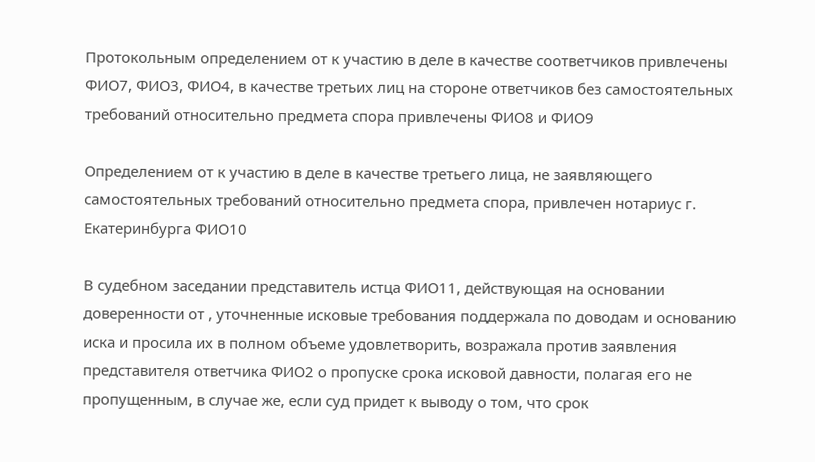Протокольным определением от к участию в деле в качестве соответчиков привлечены ФИО7, ФИО3, ФИО4, в качестве третьих лиц на стороне ответчиков без самостоятельных требований относительно предмета спора привлечены ФИО8 и ФИО9

Определением от к участию в деле в качестве третьего лица, не заявляющего самостоятельных требований относительно предмета спора, привлечен нотариус г. Екатеринбурга ФИО10

В судебном заседании представитель истца ФИО11, действующая на основании доверенности от , уточненные исковые требования поддержала по доводам и основанию иска и просила их в полном объеме удовлетворить, возражала против заявления представителя ответчика ФИО2 о пропуске срока исковой давности, полагая его не пропущенным, в случае же, если суд придет к выводу о том, что срок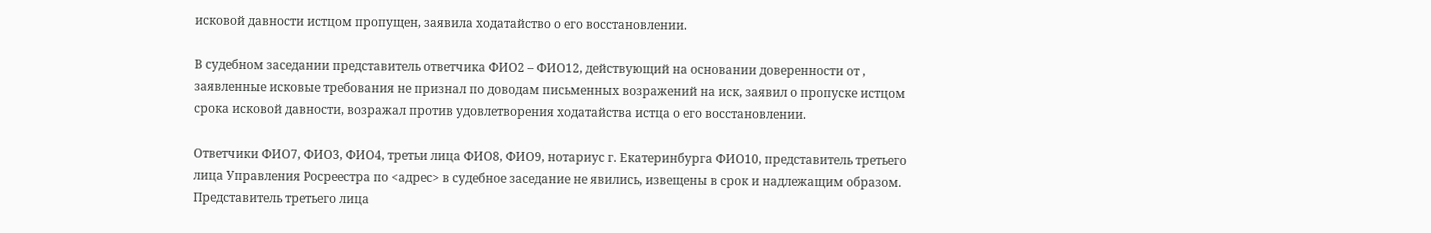исковой давности истцом пропущен, заявила ходатайство о его восстановлении.

В судебном заседании представитель ответчика ФИО2 – ФИО12, действующий на основании доверенности от , заявленные исковые требования не признал по доводам письменных возражений на иск, заявил о пропуске истцом срока исковой давности, возражал против удовлетворения ходатайства истца о его восстановлении.

Ответчики ФИО7, ФИО3, ФИО4, третьи лица ФИО8, ФИО9, нотариус г. Екатеринбурга ФИО10, представитель третьего лица Управления Росреестра по <адрес> в судебное заседание не явились, извещены в срок и надлежащим образом. Представитель третьего лица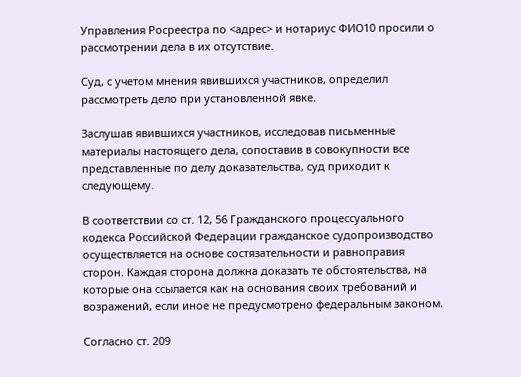Управления Росреестра по <адрес> и нотариус ФИО10 просили о рассмотрении дела в их отсутствие.

Суд, с учетом мнения явившихся участников, определил рассмотреть дело при установленной явке.

Заслушав явившихся участников, исследовав письменные материалы настоящего дела, сопоставив в совокупности все представленные по делу доказательства, суд приходит к следующему.

В соответствии со ст. 12, 56 Гражданского процессуального кодекса Российской Федерации гражданское судопроизводство осуществляется на основе состязательности и равноправия сторон. Каждая сторона должна доказать те обстоятельства, на которые она ссылается как на основания своих требований и возражений, если иное не предусмотрено федеральным законом.

Согласно ст. 209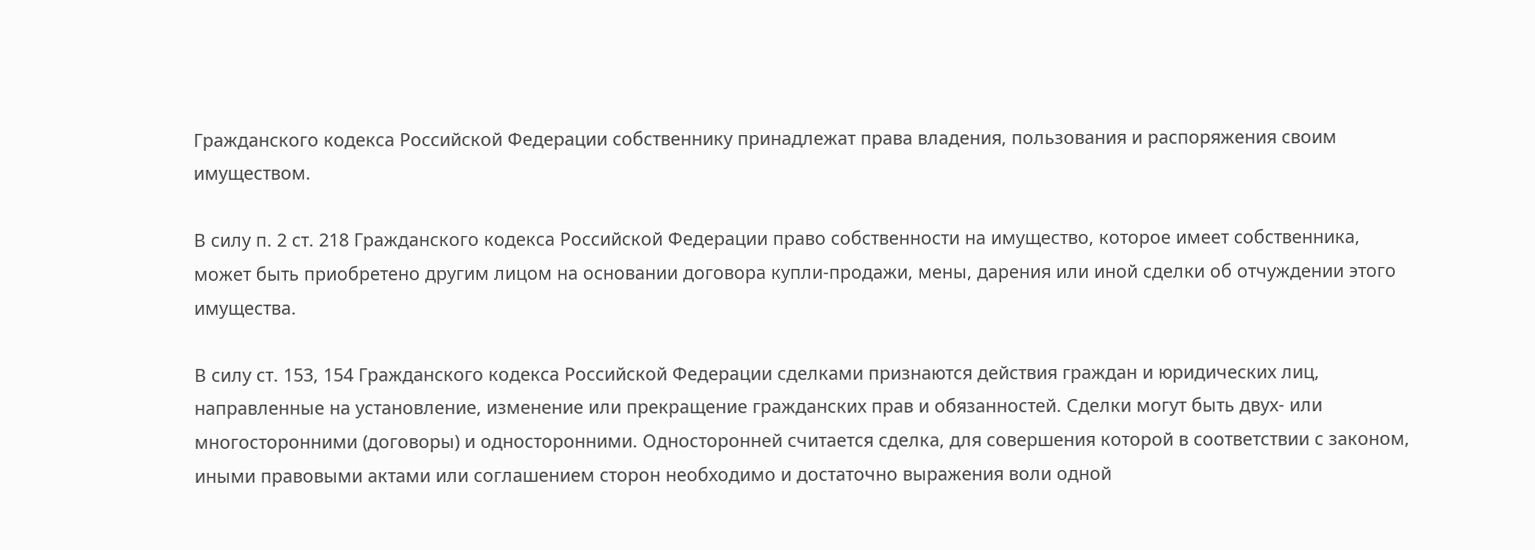Гражданского кодекса Российской Федерации собственнику принадлежат права владения, пользования и распоряжения своим имуществом.

В силу п. 2 ст. 218 Гражданского кодекса Российской Федерации право собственности на имущество, которое имеет собственника, может быть приобретено другим лицом на основании договора купли-продажи, мены, дарения или иной сделки об отчуждении этого имущества.

В силу ст. 153, 154 Гражданского кодекса Российской Федерации сделками признаются действия граждан и юридических лиц, направленные на установление, изменение или прекращение гражданских прав и обязанностей. Сделки могут быть двух- или многосторонними (договоры) и односторонними. Односторонней считается сделка, для совершения которой в соответствии с законом, иными правовыми актами или соглашением сторон необходимо и достаточно выражения воли одной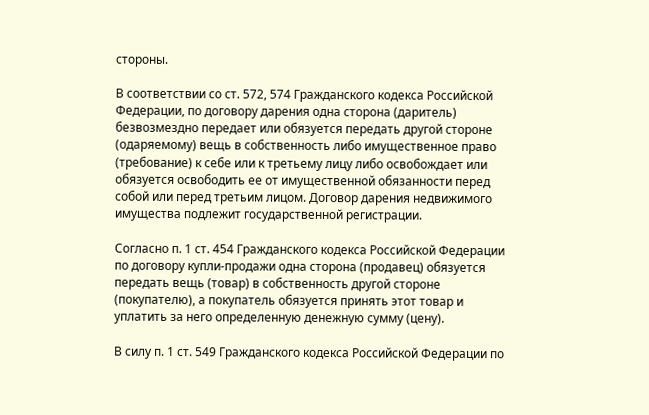стороны.

В соответствии со ст. 572, 574 Гражданского кодекса Российской Федерации, по договору дарения одна сторона (даритель) безвозмездно передает или обязуется передать другой стороне (одаряемому) вещь в собственность либо имущественное право (требование) к себе или к третьему лицу либо освобождает или обязуется освободить ее от имущественной обязанности перед собой или перед третьим лицом. Договор дарения недвижимого имущества подлежит государственной регистрации.

Согласно п. 1 ст. 454 Гражданского кодекса Российской Федерации по договору купли-продажи одна сторона (продавец) обязуется передать вещь (товар) в собственность другой стороне (покупателю), а покупатель обязуется принять этот товар и уплатить за него определенную денежную сумму (цену).

В силу п. 1 ст. 549 Гражданского кодекса Российской Федерации по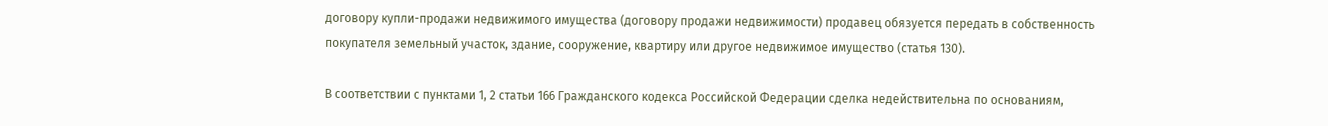договору купли-продажи недвижимого имущества (договору продажи недвижимости) продавец обязуется передать в собственность покупателя земельный участок, здание, сооружение, квартиру или другое недвижимое имущество (статья 130).

В соответствии с пунктами 1, 2 статьи 166 Гражданского кодекса Российской Федерации сделка недействительна по основаниям,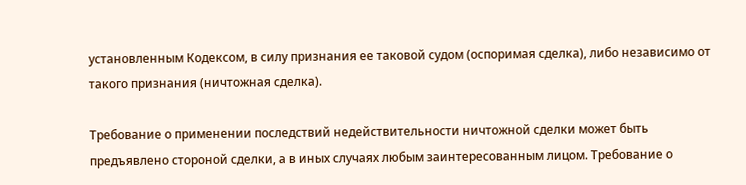установленным Кодексом, в силу признания ее таковой судом (оспоримая сделка), либо независимо от такого признания (ничтожная сделка).

Требование о применении последствий недействительности ничтожной сделки может быть предъявлено стороной сделки, а в иных случаях любым заинтересованным лицом. Требование о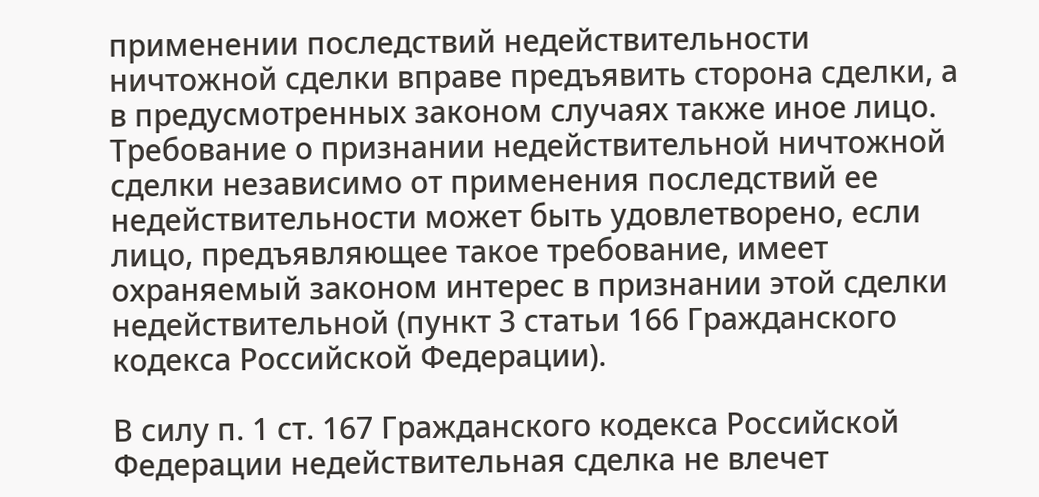применении последствий недействительности ничтожной сделки вправе предъявить сторона сделки, а в предусмотренных законом случаях также иное лицо. Требование о признании недействительной ничтожной сделки независимо от применения последствий ее недействительности может быть удовлетворено, если лицо, предъявляющее такое требование, имеет охраняемый законом интерес в признании этой сделки недействительной (пункт 3 статьи 166 Гражданского кодекса Российской Федерации).

В силу п. 1 ст. 167 Гражданского кодекса Российской Федерации недействительная сделка не влечет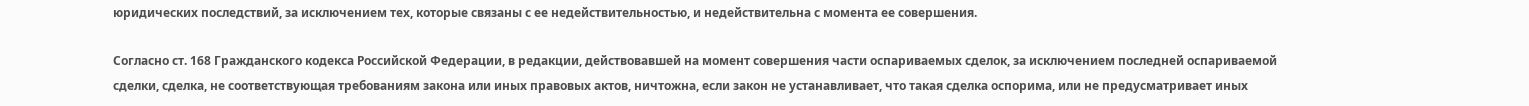юридических последствий, за исключением тех, которые связаны с ее недействительностью, и недействительна с момента ее совершения.

Согласно ст. 168 Гражданского кодекса Российской Федерации, в редакции, действовавшей на момент совершения части оспариваемых сделок, за исключением последней оспариваемой сделки, сделка, не соответствующая требованиям закона или иных правовых актов, ничтожна, если закон не устанавливает, что такая сделка оспорима, или не предусматривает иных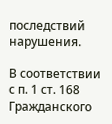последствий нарушения.

В соответствии с п. 1 ст. 168 Гражданского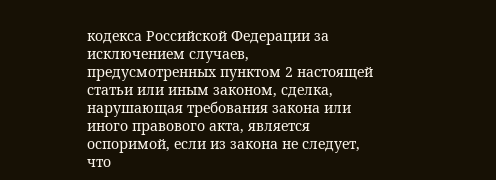кодекса Российской Федерации за исключением случаев, предусмотренных пунктом 2 настоящей статьи или иным законом, сделка, нарушающая требования закона или иного правового акта, является оспоримой, если из закона не следует, что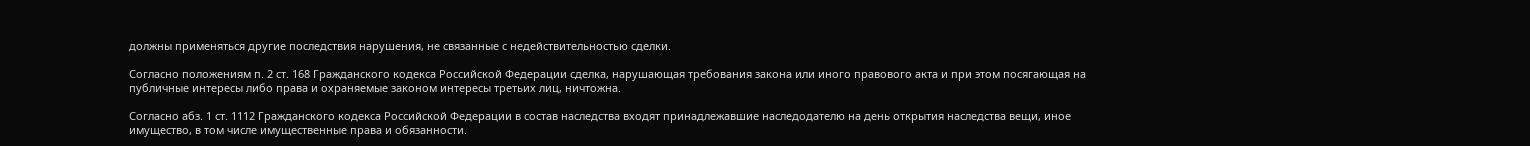должны применяться другие последствия нарушения, не связанные с недействительностью сделки.

Согласно положениям п. 2 ст. 168 Гражданского кодекса Российской Федерации сделка, нарушающая требования закона или иного правового акта и при этом посягающая на публичные интересы либо права и охраняемые законом интересы третьих лиц, ничтожна.

Согласно абз. 1 ст. 1112 Гражданского кодекса Российской Федерации в состав наследства входят принадлежавшие наследодателю на день открытия наследства вещи, иное имущество, в том числе имущественные права и обязанности.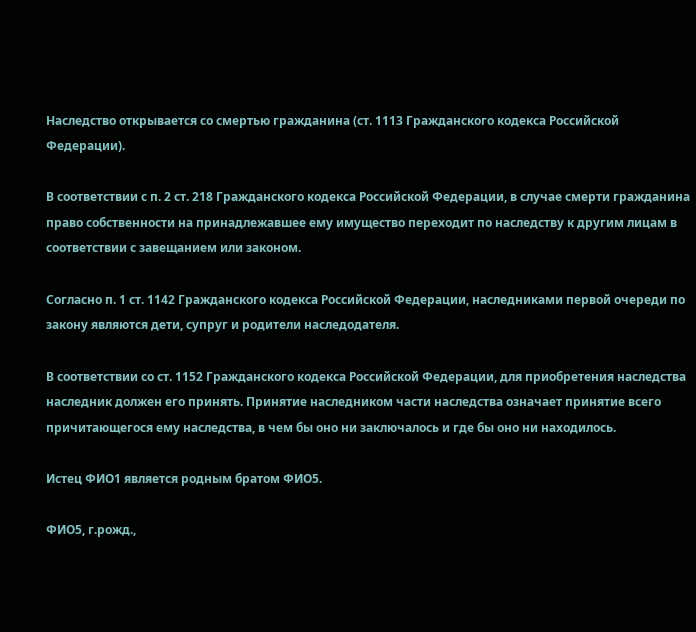Наследство открывается со смертью гражданина (ст. 1113 Гражданского кодекса Российской Федерации).

В соответствии с п. 2 ст. 218 Гражданского кодекса Российской Федерации, в случае смерти гражданина право собственности на принадлежавшее ему имущество переходит по наследству к другим лицам в соответствии с завещанием или законом.

Согласно п. 1 ст. 1142 Гражданского кодекса Российской Федерации, наследниками первой очереди по закону являются дети, супруг и родители наследодателя.

В соответствии со ст. 1152 Гражданского кодекса Российской Федерации, для приобретения наследства наследник должен его принять. Принятие наследником части наследства означает принятие всего причитающегося ему наследства, в чем бы оно ни заключалось и где бы оно ни находилось.

Истец ФИО1 является родным братом ФИО5.

ФИО5, г.рожд.,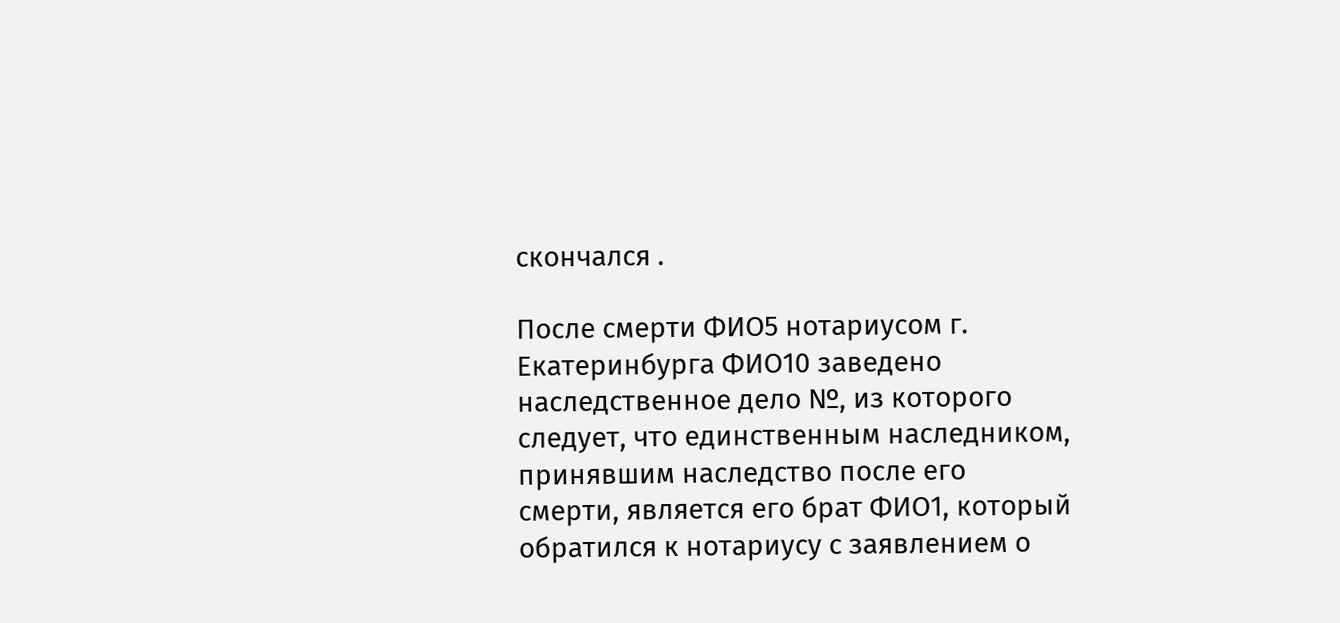скончался .

После смерти ФИО5 нотариусом г. Екатеринбурга ФИО10 заведено наследственное дело №, из которого следует, что единственным наследником, принявшим наследство после его смерти, является его брат ФИО1, который обратился к нотариусу с заявлением о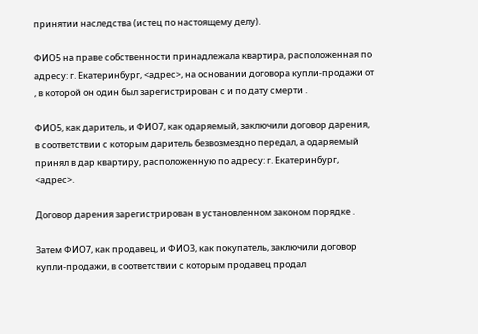принятии наследства (истец по настоящему делу).

ФИО5 на праве собственности принадлежала квартира, расположенная по адресу: г. Екатеринбург, <адрес>, на основании договора купли-продажи от , в которой он один был зарегистрирован с и по дату смерти .

ФИО5, как даритель, и ФИО7, как одаряемый, заключили договор дарения, в соответствии с которым даритель безвозмездно передал, а одаряемый принял в дар квартиру, расположенную по адресу: г. Екатеринбург, <адрес>.

Договор дарения зарегистрирован в установленном законом порядке .

Затем ФИО7, как продавец, и ФИО3, как покупатель, заключили договор купли-продажи, в соответствии с которым продавец продал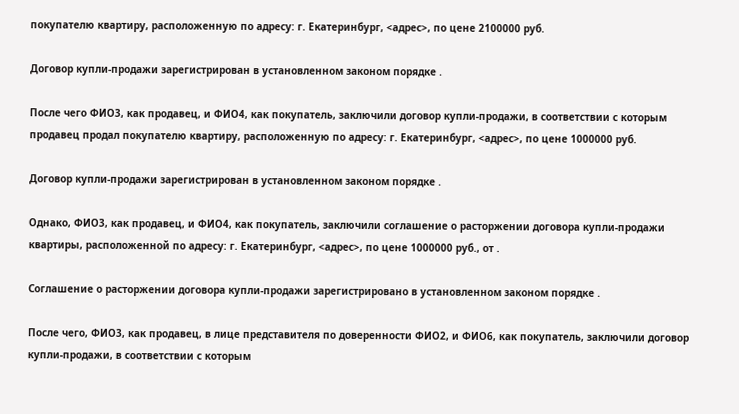покупателю квартиру, расположенную по адресу: г. Екатеринбург, <адрес>, по цене 2100000 руб.

Договор купли-продажи зарегистрирован в установленном законом порядке .

После чего ФИО3, как продавец, и ФИО4, как покупатель, заключили договор купли-продажи, в соответствии с которым продавец продал покупателю квартиру, расположенную по адресу: г. Екатеринбург, <адрес>, по цене 1000000 руб.

Договор купли-продажи зарегистрирован в установленном законом порядке .

Однако, ФИО3, как продавец, и ФИО4, как покупатель, заключили соглашение о расторжении договора купли-продажи квартиры, расположенной по адресу: г. Екатеринбург, <адрес>, по цене 1000000 руб., от .

Соглашение о расторжении договора купли-продажи зарегистрировано в установленном законом порядке .

После чего, ФИО3, как продавец, в лице представителя по доверенности ФИО2, и ФИО6, как покупатель, заключили договор купли-продажи, в соответствии с которым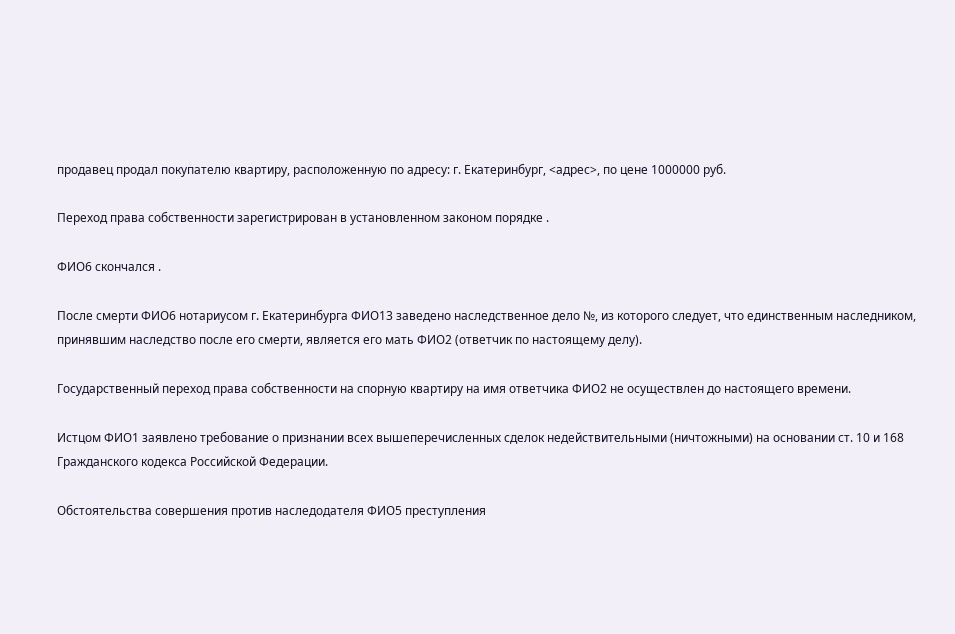продавец продал покупателю квартиру, расположенную по адресу: г. Екатеринбург, <адрес>, по цене 1000000 руб.

Переход права собственности зарегистрирован в установленном законом порядке .

ФИО6 скончался .

После смерти ФИО6 нотариусом г. Екатеринбурга ФИО13 заведено наследственное дело №, из которого следует, что единственным наследником, принявшим наследство после его смерти, является его мать ФИО2 (ответчик по настоящему делу).

Государственный переход права собственности на спорную квартиру на имя ответчика ФИО2 не осуществлен до настоящего времени.

Истцом ФИО1 заявлено требование о признании всех вышеперечисленных сделок недействительными (ничтожными) на основании ст. 10 и 168 Гражданского кодекса Российской Федерации.

Обстоятельства совершения против наследодателя ФИО5 преступления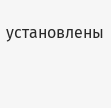установлены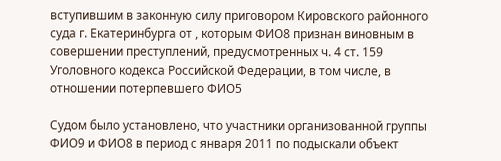вступившим в законную силу приговором Кировского районного суда г. Екатеринбурга от , которым ФИО8 признан виновным в совершении преступлений, предусмотренных ч. 4 ст. 159 Уголовного кодекса Российской Федерации, в том числе, в отношении потерпевшего ФИО5

Судом было установлено, что участники организованной группы ФИО9 и ФИО8 в период с января 2011 по подыскали объект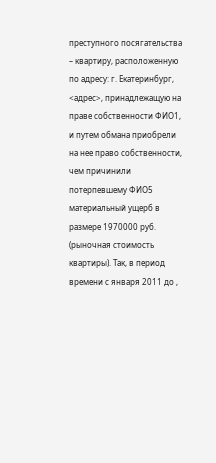преступного посягательства – квартиру, расположенную по адресу: г. Екатеринбург, <адрес>, принадлежащую на праве собственности ФИО1, и путем обмана приобрели на нее право собственности, чем причинили потерпевшему ФИО5 материальный ущерб в размере 1970000 руб. (рыночная стоимость квартиры). Так, в период времени с января 2011 до ,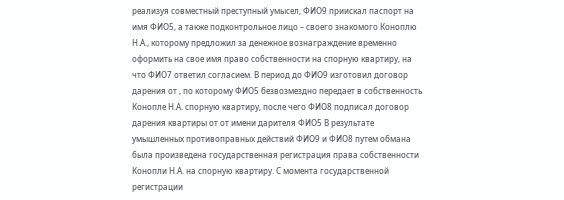реализуя совместный преступный умысел, ФИО9 приискал паспорт на имя ФИО5, а также подконтрольное лицо – своего знакомого Коноплю Н.А., которому предложил за денежное вознаграждение временно оформить на свое имя право собственности на спорную квартиру, на что ФИО7 ответил согласием. В период до ФИО9 изготовил договор дарения от , по которому ФИО5 безвозмездно передает в собственность Конопле Н.А. спорную квартиру, после чего ФИО8 подписал договор дарения квартиры от от имени дарителя ФИО5 В результате умышленных противоправных действий ФИО9 и ФИО8 путем обмана была произведена государственная регистрация права собственности Конопли Н.А. на спорную квартиру. С момента государственной регистрации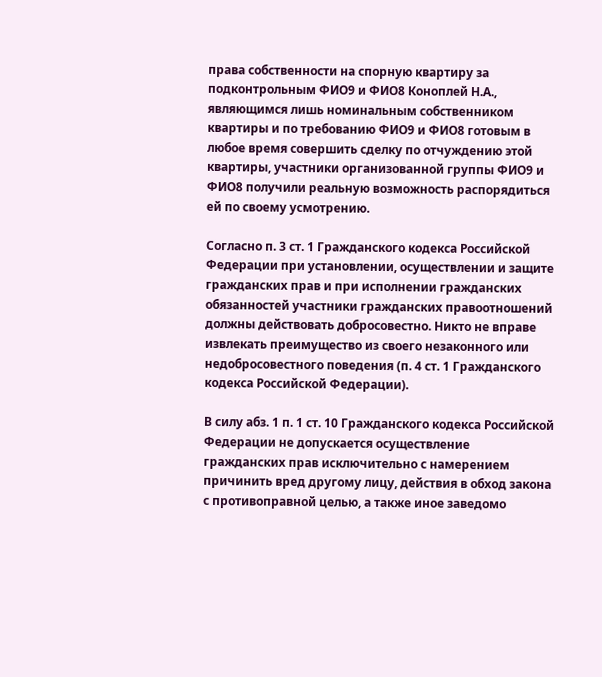права собственности на спорную квартиру за подконтрольным ФИО9 и ФИО8 Коноплей Н.А., являющимся лишь номинальным собственником квартиры и по требованию ФИО9 и ФИО8 готовым в любое время совершить сделку по отчуждению этой квартиры, участники организованной группы ФИО9 и ФИО8 получили реальную возможность распорядиться ей по своему усмотрению.

Согласно п. 3 ст. 1 Гражданского кодекса Российской Федерации при установлении, осуществлении и защите гражданских прав и при исполнении гражданских обязанностей участники гражданских правоотношений должны действовать добросовестно. Никто не вправе извлекать преимущество из своего незаконного или недобросовестного поведения (п. 4 ст. 1 Гражданского кодекса Российской Федерации).

В силу абз. 1 п. 1 ст. 10 Гражданского кодекса Российской Федерации не допускается осуществление гражданских прав исключительно с намерением причинить вред другому лицу, действия в обход закона с противоправной целью, а также иное заведомо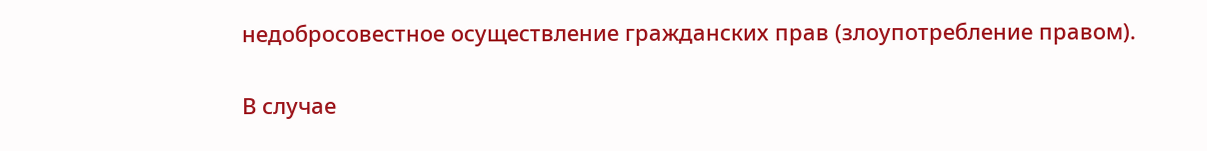недобросовестное осуществление гражданских прав (злоупотребление правом).

В случае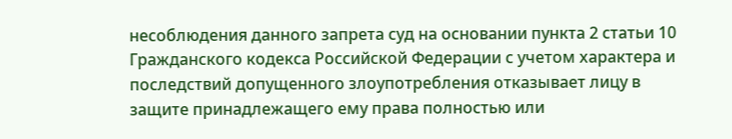несоблюдения данного запрета суд на основании пункта 2 статьи 10 Гражданского кодекса Российской Федерации с учетом характера и последствий допущенного злоупотребления отказывает лицу в защите принадлежащего ему права полностью или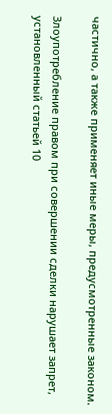частично, а также применяет иные меры, предусмотренные законом.

Злоупотребление правом при совершении сделки нарушает запрет, установленный статьей 10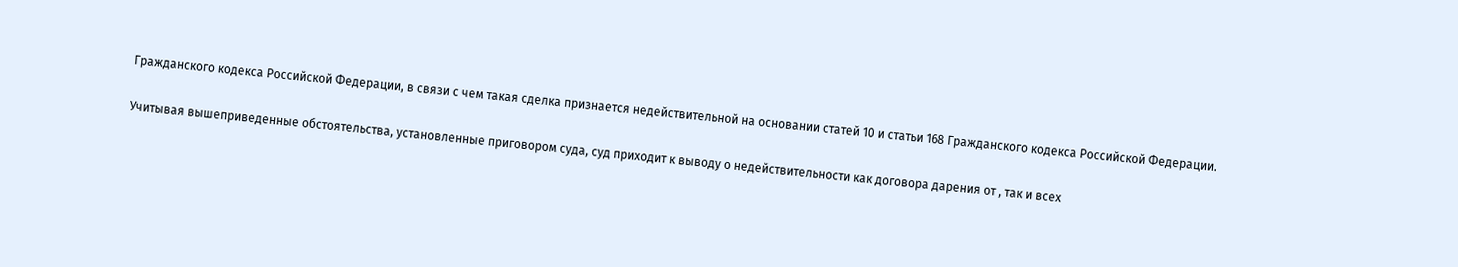Гражданского кодекса Российской Федерации, в связи с чем такая сделка признается недействительной на основании статей 10 и статьи 168 Гражданского кодекса Российской Федерации.

Учитывая вышеприведенные обстоятельства, установленные приговором суда, суд приходит к выводу о недействительности как договора дарения от , так и всех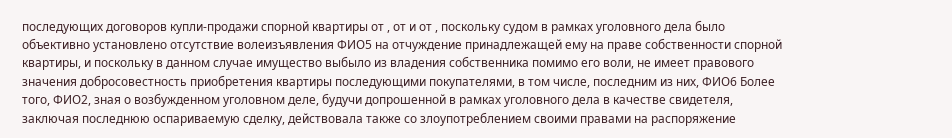последующих договоров купли-продажи спорной квартиры от , от и от , поскольку судом в рамках уголовного дела было объективно установлено отсутствие волеизъявления ФИО5 на отчуждение принадлежащей ему на праве собственности спорной квартиры, и поскольку в данном случае имущество выбыло из владения собственника помимо его воли, не имеет правового значения добросовестность приобретения квартиры последующими покупателями, в том числе, последним из них, ФИО6 Более того, ФИО2, зная о возбужденном уголовном деле, будучи допрошенной в рамках уголовного дела в качестве свидетеля, заключая последнюю оспариваемую сделку, действовала также со злоупотреблением своими правами на распоряжение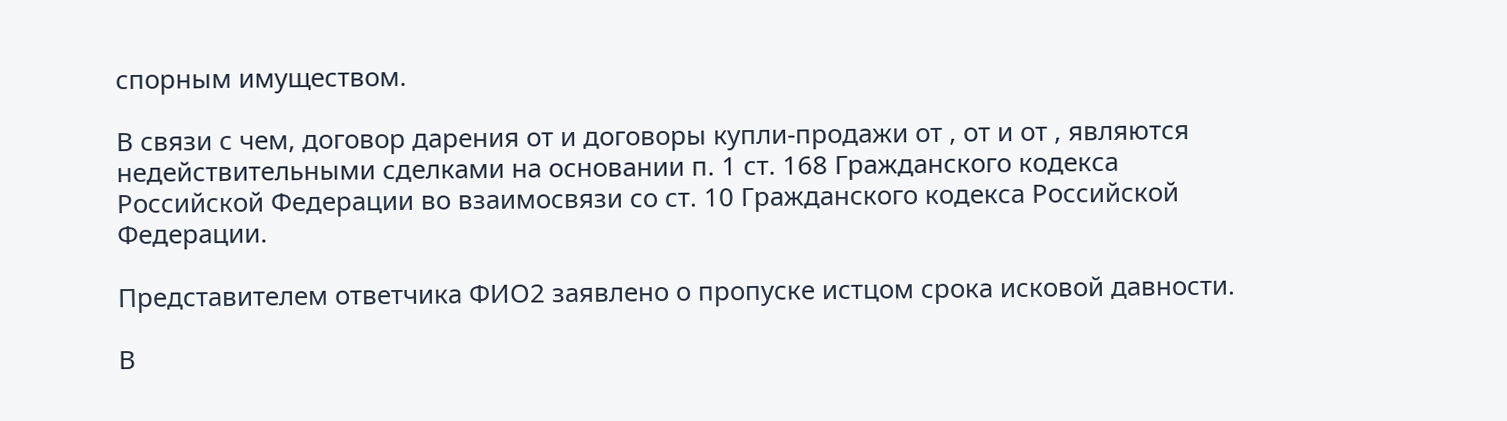спорным имуществом.

В связи с чем, договор дарения от и договоры купли-продажи от , от и от , являются недействительными сделками на основании п. 1 ст. 168 Гражданского кодекса Российской Федерации во взаимосвязи со ст. 10 Гражданского кодекса Российской Федерации.

Представителем ответчика ФИО2 заявлено о пропуске истцом срока исковой давности.

В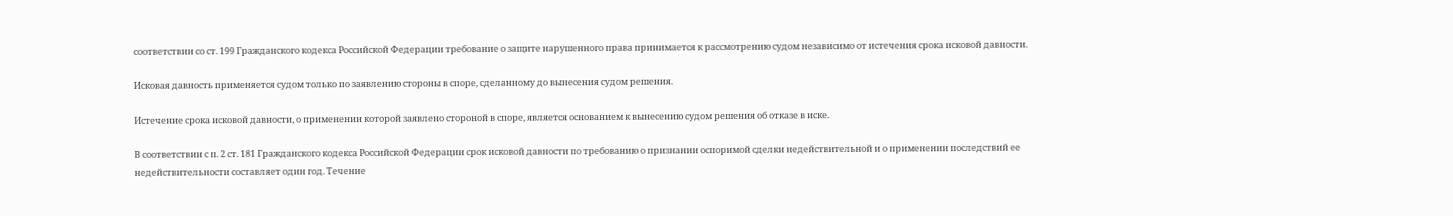соответствии со ст. 199 Гражданского кодекса Российской Федерации требование о защите нарушенного права принимается к рассмотрению судом независимо от истечения срока исковой давности.

Исковая давность применяется судом только по заявлению стороны в споре, сделанному до вынесения судом решения.

Истечение срока исковой давности, о применении которой заявлено стороной в споре, является основанием к вынесению судом решения об отказе в иске.

В соответствии с п. 2 ст. 181 Гражданского кодекса Российской Федерации срок исковой давности по требованию о признании оспоримой сделки недействительной и о применении последствий ее недействительности составляет один год. Течение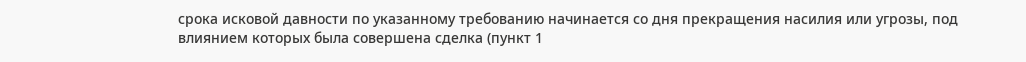срока исковой давности по указанному требованию начинается со дня прекращения насилия или угрозы, под влиянием которых была совершена сделка (пункт 1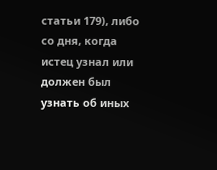статьи 179), либо со дня, когда истец узнал или должен был узнать об иных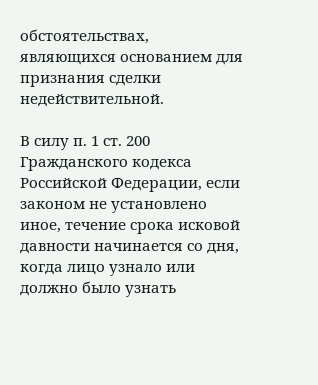обстоятельствах, являющихся основанием для признания сделки недействительной.

В силу п. 1 ст. 200 Гражданского кодекса Российской Федерации, если законом не установлено иное, течение срока исковой давности начинается со дня, когда лицо узнало или должно было узнать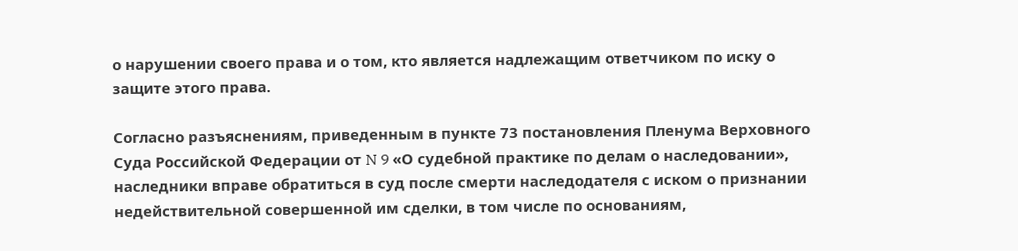о нарушении своего права и о том, кто является надлежащим ответчиком по иску о защите этого права.

Согласно разъяснениям, приведенным в пункте 73 постановления Пленума Верховного Суда Российской Федерации от N 9 «О судебной практике по делам о наследовании», наследники вправе обратиться в суд после смерти наследодателя с иском о признании недействительной совершенной им сделки, в том числе по основаниям,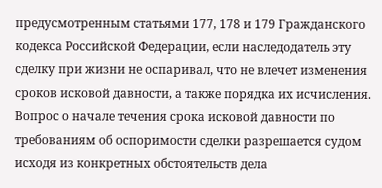предусмотренным статьями 177, 178 и 179 Гражданского кодекса Российской Федерации, если наследодатель эту сделку при жизни не оспаривал, что не влечет изменения сроков исковой давности, а также порядка их исчисления. Вопрос о начале течения срока исковой давности по требованиям об оспоримости сделки разрешается судом исходя из конкретных обстоятельств дела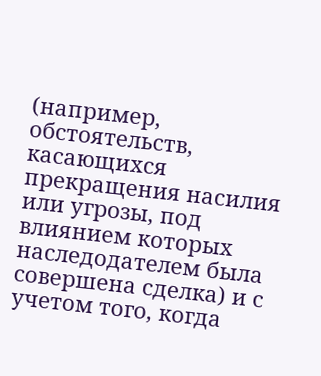(например, обстоятельств, касающихся прекращения насилия или угрозы, под влиянием которых наследодателем была совершена сделка) и с учетом того, когда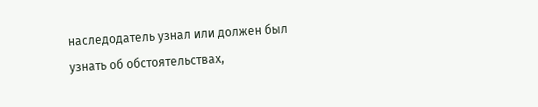наследодатель узнал или должен был узнать об обстоятельствах,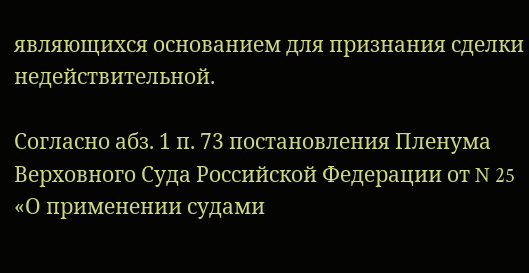являющихся основанием для признания сделки недействительной.

Согласно абз. 1 п. 73 постановления Пленума Верховного Суда Российской Федерации от N 25 «О применении судами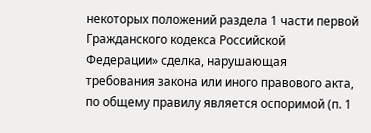некоторых положений раздела 1 части первой Гражданского кодекса Российской Федерации» сделка, нарушающая требования закона или иного правового акта, по общему правилу является оспоримой (п. 1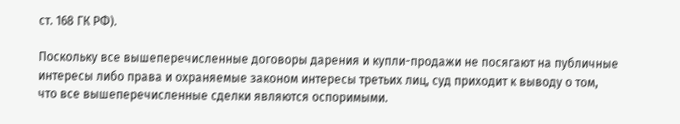ст. 168 ГК РФ).

Поскольку все вышеперечисленные договоры дарения и купли-продажи не посягают на публичные интересы либо права и охраняемые законом интересы третьих лиц, суд приходит к выводу о том, что все вышеперечисленные сделки являются оспоримыми.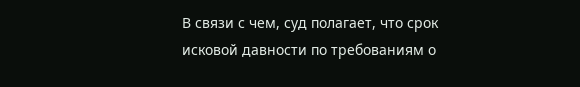В связи с чем, суд полагает, что срок исковой давности по требованиям о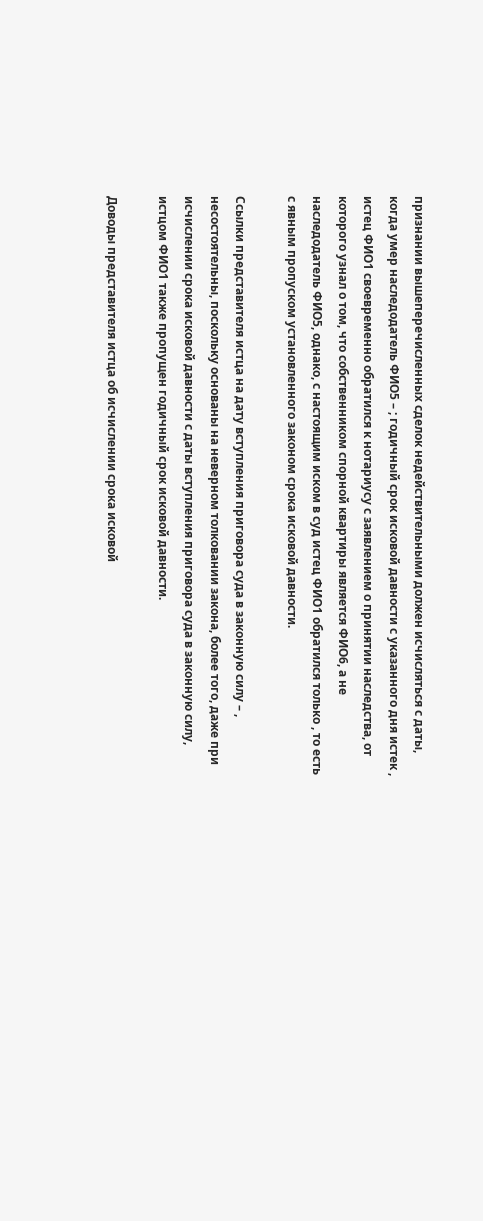признании вышеперечисленных сделок недействительными должен исчисляться с даты, когда умер наследодатель ФИО5 – ; годичный срок исковой давности с указанного дня истек , истец ФИО1 своевременно обратился к нотариусу с заявлением о принятии наследства, от которого узнал о том, что собственником спорной квартиры является ФИО6, а не наследодатель ФИО5, однако, с настоящим иском в суд истец ФИО1 обратился только , то есть с явным пропуском установленного законом срока исковой давности.

Ссылки представителя истца на дату вступления приговора суда в законную силу – , несостоятельны, поскольку основаны на неверном толковании закона, более того, даже при исчислении срока исковой давности с даты вступления приговора суда в законную силу, истцом ФИО1 также пропущен годичный срок исковой давности.

Доводы представителя истца об исчислении срока исковой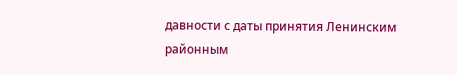давности с даты принятия Ленинским районным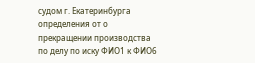судом г. Екатеринбурга определения от о прекращении производства по делу по иску ФИО1 к ФИО6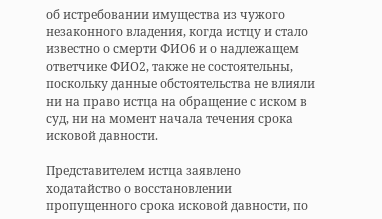об истребовании имущества из чужого незаконного владения, когда истцу и стало известно о смерти ФИО6 и о надлежащем ответчике ФИО2, также не состоятельны, поскольку данные обстоятельства не влияли ни на право истца на обращение с иском в суд, ни на момент начала течения срока исковой давности.

Представителем истца заявлено ходатайство о восстановлении пропущенного срока исковой давности, по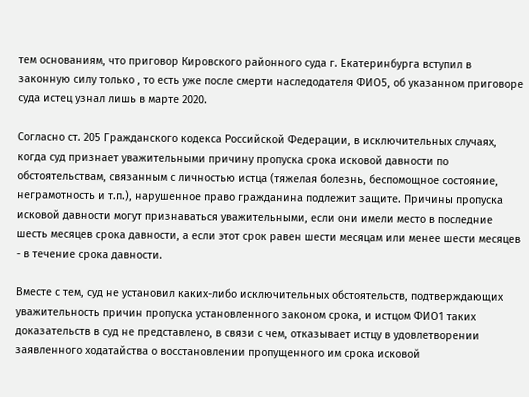тем основаниям, что приговор Кировского районного суда г. Екатеринбурга вступил в законную силу только , то есть уже после смерти наследодателя ФИО5, об указанном приговоре суда истец узнал лишь в марте 2020.

Согласно ст. 205 Гражданского кодекса Российской Федерации, в исключительных случаях, когда суд признает уважительными причину пропуска срока исковой давности по обстоятельствам, связанным с личностью истца (тяжелая болезнь, беспомощное состояние, неграмотность и т.п.), нарушенное право гражданина подлежит защите. Причины пропуска исковой давности могут признаваться уважительными, если они имели место в последние шесть месяцев срока давности, а если этот срок равен шести месяцам или менее шести месяцев - в течение срока давности.

Вместе с тем, суд не установил каких-либо исключительных обстоятельств, подтверждающих уважительность причин пропуска установленного законом срока, и истцом ФИО1 таких доказательств в суд не представлено, в связи с чем, отказывает истцу в удовлетворении заявленного ходатайства о восстановлении пропущенного им срока исковой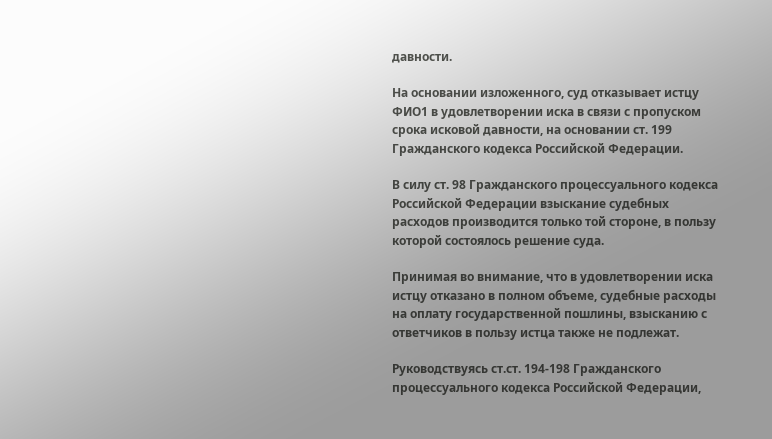давности.

На основании изложенного, суд отказывает истцу ФИО1 в удовлетворении иска в связи с пропуском срока исковой давности, на основании ст. 199 Гражданского кодекса Российской Федерации.

В силу ст. 98 Гражданского процессуального кодекса Российской Федерации взыскание судебных расходов производится только той стороне, в пользу которой состоялось решение суда.

Принимая во внимание, что в удовлетворении иска истцу отказано в полном объеме, судебные расходы на оплату государственной пошлины, взысканию с ответчиков в пользу истца также не подлежат.

Руководствуясь ст.ст. 194-198 Гражданского процессуального кодекса Российской Федерации,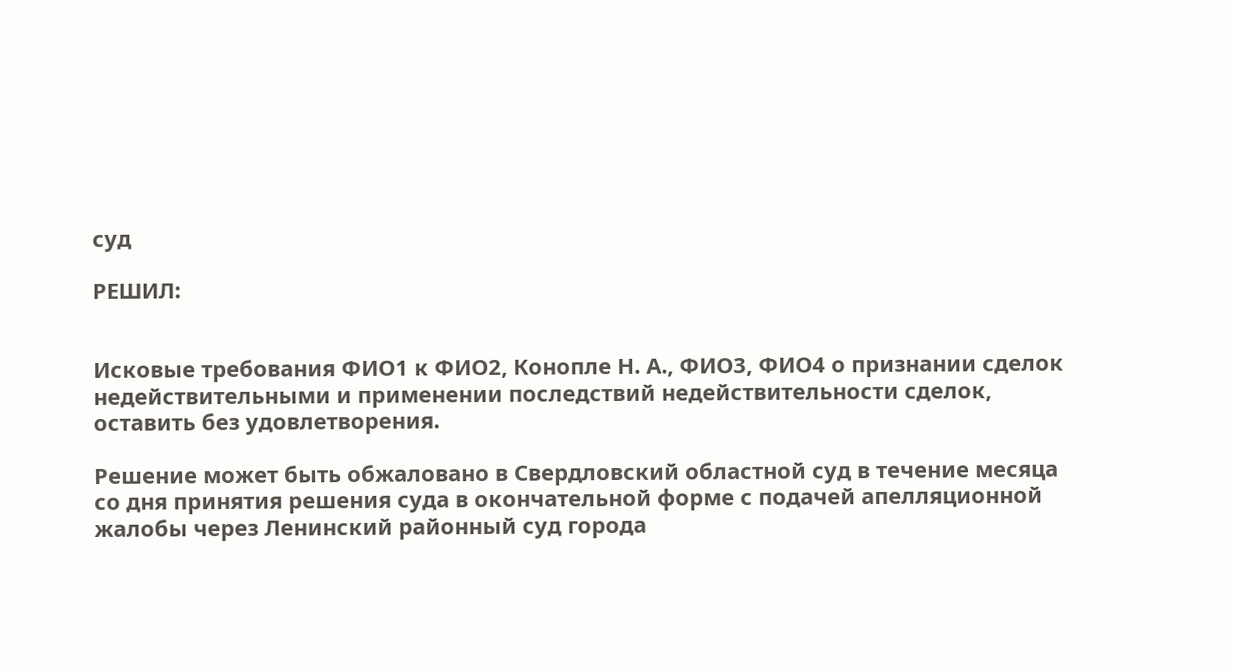суд

РЕШИЛ:


Исковые требования ФИО1 к ФИО2, Конопле Н. А., ФИО3, ФИО4 о признании сделок недействительными и применении последствий недействительности сделок, оставить без удовлетворения.

Решение может быть обжаловано в Свердловский областной суд в течение месяца со дня принятия решения суда в окончательной форме с подачей апелляционной жалобы через Ленинский районный суд города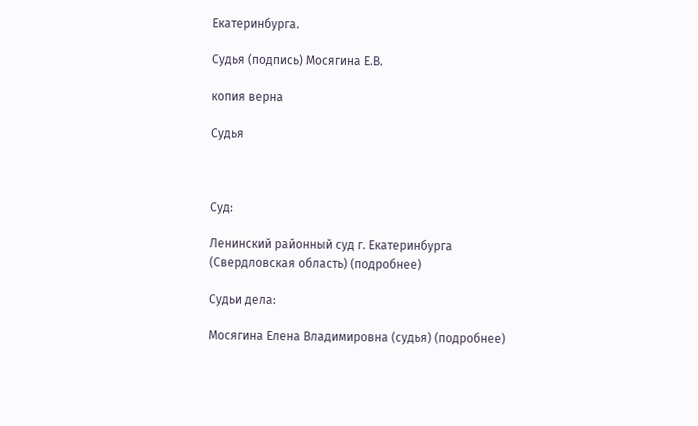Екатеринбурга.

Судья (подпись) Мосягина Е.В.

копия верна

Судья



Суд:

Ленинский районный суд г. Екатеринбурга (Свердловская область) (подробнее)

Судьи дела:

Мосягина Елена Владимировна (судья) (подробнее)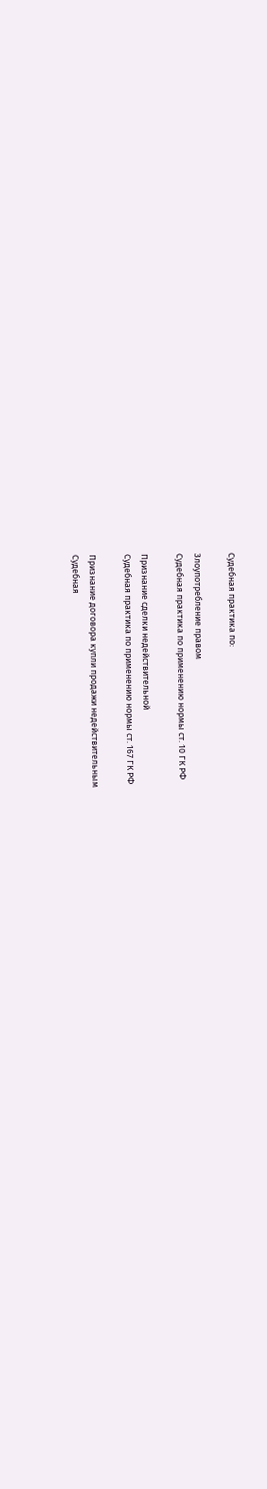Судебная практика по:

Злоупотребление правом
Судебная практика по применению нормы ст. 10 ГК РФ

Признание сделки недействительной
Судебная практика по применению нормы ст. 167 ГК РФ

Признание договора купли продажи недействительным
Судебная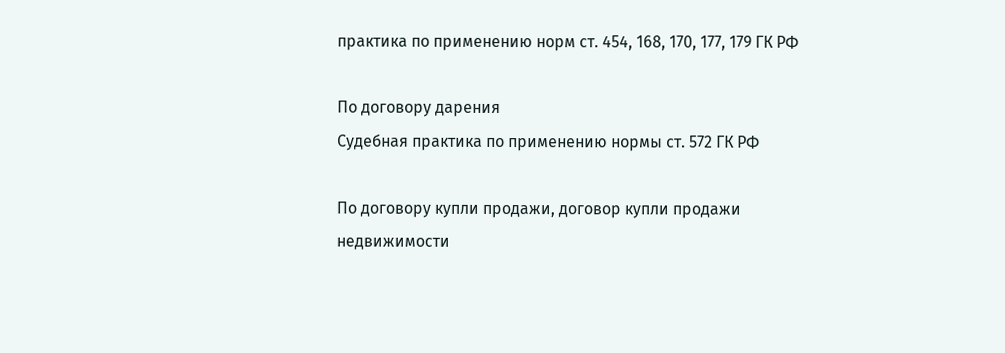практика по применению норм ст. 454, 168, 170, 177, 179 ГК РФ

По договору дарения
Судебная практика по применению нормы ст. 572 ГК РФ

По договору купли продажи, договор купли продажи недвижимости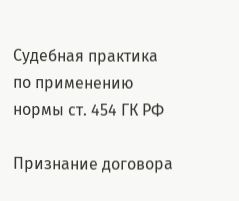Судебная практика по применению нормы ст. 454 ГК РФ

Признание договора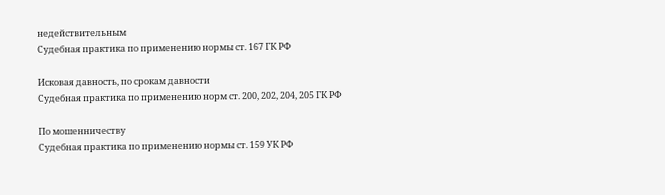недействительным
Судебная практика по применению нормы ст. 167 ГК РФ

Исковая давность, по срокам давности
Судебная практика по применению норм ст. 200, 202, 204, 205 ГК РФ

По мошенничеству
Судебная практика по применению нормы ст. 159 УК РФ